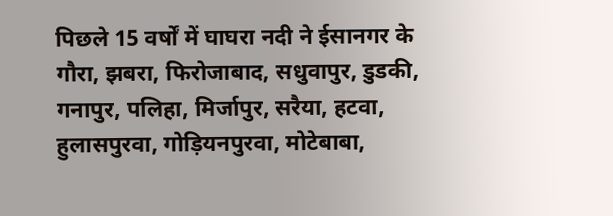पिछले 15 वर्षों में घाघरा नदी ने ईसानगर के गौरा, झबरा, फिरोजाबाद, सधुवापुर, डुडकी, गनापुर, पलिहा, मिर्जापुर, सरैया, हटवा, हुलासपुरवा, गोड़ियनपुरवा, मोटेबाबा,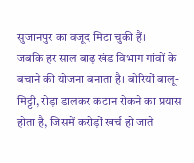सुजानपुर का वजूद मिटा चुकी हैं।
जबकि हर साल बाढ़ खंड विभाग गांवों के बचाने की योजना बनाता है। बोरियों बालू-मिट्टी, रोड़ा डालकर कटान रोकने का प्रयास होता है, जिसमें करोड़ों खर्च हो जाते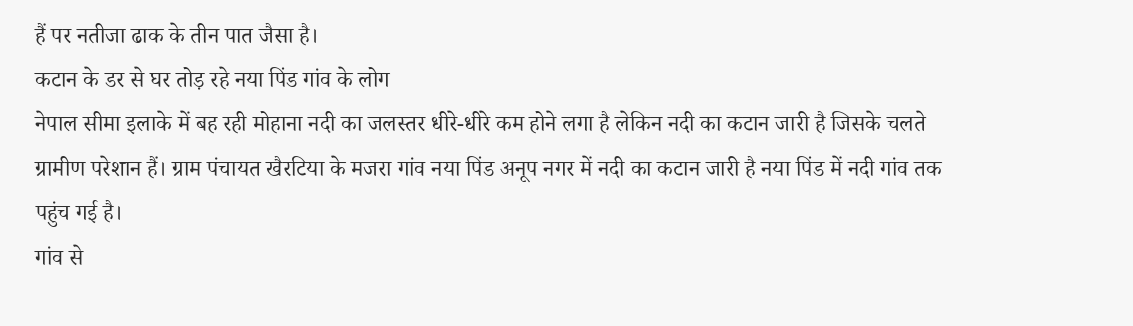हैं पर नतीजा ढाक के तीन पात जैसा है।
कटान के डर से घर तोड़ रहे नया पिंड गांव के लोग
नेपाल सीमा इलाके में बह रही मोहाना नदी का जलस्तर धीरे-धीरे कम होने लगा है लेकिन नदी का कटान जारी है जिसके चलते ग्रामीण परेशान हैं। ग्राम पंचायत खैरटिया के मजरा गांव नया पिंड अनूप नगर में नदी का कटान जारी है नया पिंड में नदी गांव तक पहुंच गई है।
गांव से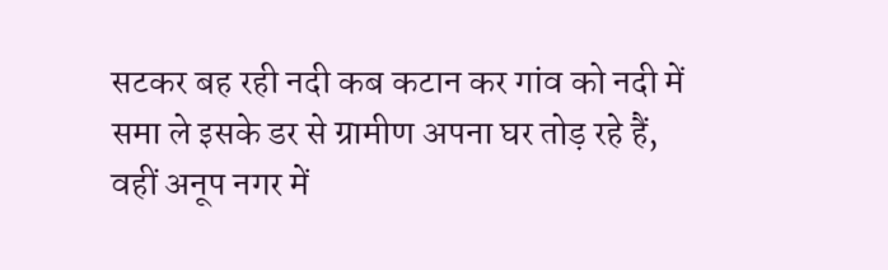सटकर बह रही नदी कब कटान कर गांव को नदी में समा ले इसके डर से ग्रामीण अपना घर तोड़ रहे हैं, वहीं अनूप नगर में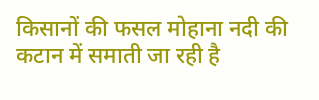किसानों की फसल मोहाना नदी की कटान में समाती जा रही है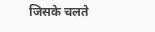जिसके चलते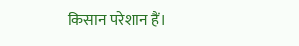किसान परेशान हैं।